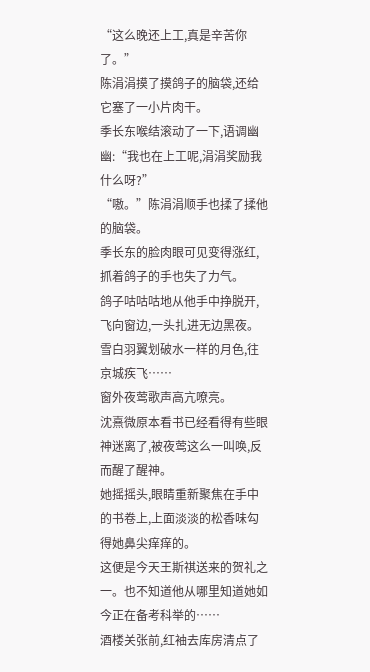“这么晚还上工,真是辛苦你了。”
陈涓涓摸了摸鸽子的脑袋,还给它塞了一小片肉干。
季长东喉结滚动了一下,语调幽幽:“我也在上工呢,涓涓奖励我什么呀?”
“嗷。”陈涓涓顺手也揉了揉他的脑袋。
季长东的脸肉眼可见变得涨红,抓着鸽子的手也失了力气。
鸽子咕咕咕地从他手中挣脱开,飞向窗边,一头扎进无边黑夜。
雪白羽翼划破水一样的月色,往京城疾飞……
窗外夜莺歌声高亢嘹亮。
沈熹微原本看书已经看得有些眼神迷离了,被夜莺这么一叫唤,反而醒了醒神。
她摇摇头,眼睛重新聚焦在手中的书卷上,上面淡淡的松香味勾得她鼻尖痒痒的。
这便是今天王斯祺送来的贺礼之一。也不知道他从哪里知道她如今正在备考科举的……
酒楼关张前,红袖去库房清点了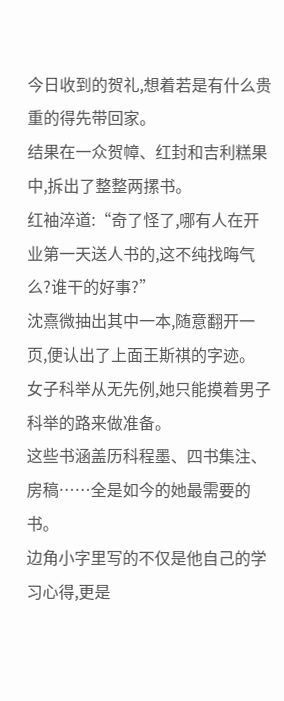今日收到的贺礼,想着若是有什么贵重的得先带回家。
结果在一众贺幛、红封和吉利糕果中,拆出了整整两摞书。
红袖淬道:“奇了怪了,哪有人在开业第一天送人书的,这不纯找晦气么?谁干的好事?”
沈熹微抽出其中一本,随意翻开一页,便认出了上面王斯祺的字迹。
女子科举从无先例,她只能摸着男子科举的路来做准备。
这些书涵盖历科程墨、四书集注、房稿……全是如今的她最需要的书。
边角小字里写的不仅是他自己的学习心得,更是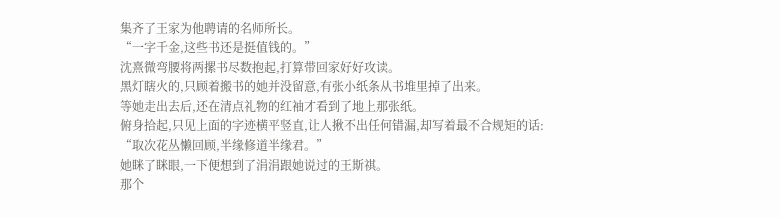集齐了王家为他聘请的名师所长。
“一字千金,这些书还是挺值钱的。”
沈熹微弯腰将两摞书尽数抱起,打算带回家好好攻读。
黑灯瞎火的,只顾着搬书的她并没留意,有张小纸条从书堆里掉了出来。
等她走出去后,还在清点礼物的红袖才看到了地上那张纸。
俯身拾起,只见上面的字迹横平竖直,让人揪不出任何错漏,却写着最不合规矩的话:
“取次花丛懒回顾,半缘修道半缘君。”
她眯了眯眼,一下便想到了涓涓跟她说过的王斯祺。
那个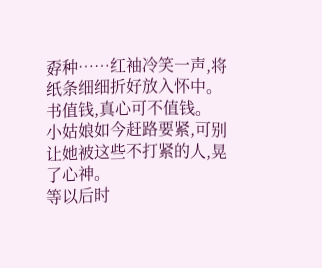孬种……红袖冷笑一声,将纸条细细折好放入怀中。
书值钱,真心可不值钱。
小姑娘如今赶路要紧,可别让她被这些不打紧的人,晃了心神。
等以后时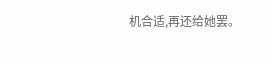机合适,再还给她罢。